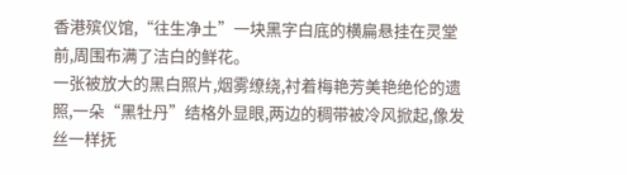香港殡仪馆,“往生净土”一块黑字白底的横扁悬挂在灵堂前,周围布满了洁白的鲜花。
一张被放大的黑白照片,烟雾缭绕,衬着梅艳芳美艳绝伦的遗照,一朵“黑牡丹”结格外显眼,两边的稠带被冷风掀起,像发丝一样抚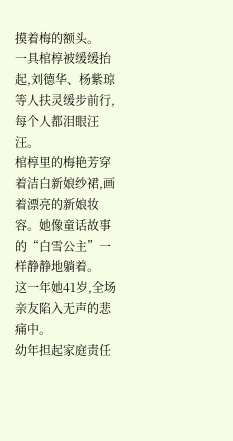摸着梅的额头。
一具棺椁被缓缓抬起,刘德华、杨紫琼等人扶灵缓步前行,每个人都泪眼汪汪。
棺椁里的梅艳芳穿着洁白新娘纱裙,画着漂亮的新娘妆容。她像童话故事的“白雪公主”一样静静地躺着。
这一年她41岁,全场亲友陷入无声的悲痛中。
幼年担起家庭责任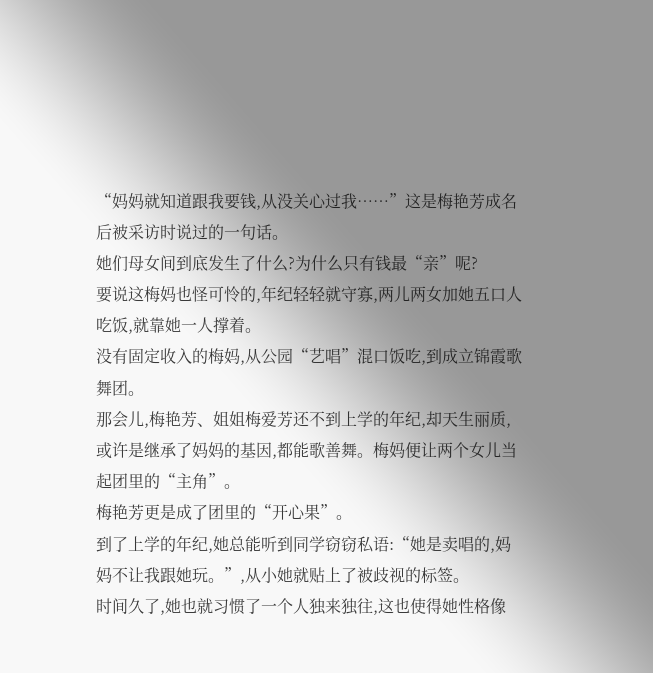“妈妈就知道跟我要钱,从没关心过我……”这是梅艳芳成名后被采访时说过的一句话。
她们母女间到底发生了什么?为什么只有钱最“亲”呢?
要说这梅妈也怪可怜的,年纪轻轻就守寡,两儿两女加她五口人吃饭,就靠她一人撑着。
没有固定收入的梅妈,从公园“艺唱”混口饭吃,到成立锦霞歌舞团。
那会儿,梅艳芳、姐姐梅爱芳还不到上学的年纪,却天生丽质,或许是继承了妈妈的基因,都能歌善舞。梅妈便让两个女儿当起团里的“主角”。
梅艳芳更是成了团里的“开心果”。
到了上学的年纪,她总能听到同学窃窃私语:“她是卖唱的,妈妈不让我跟她玩。”,从小她就贴上了被歧视的标签。
时间久了,她也就习惯了一个人独来独往,这也使得她性格像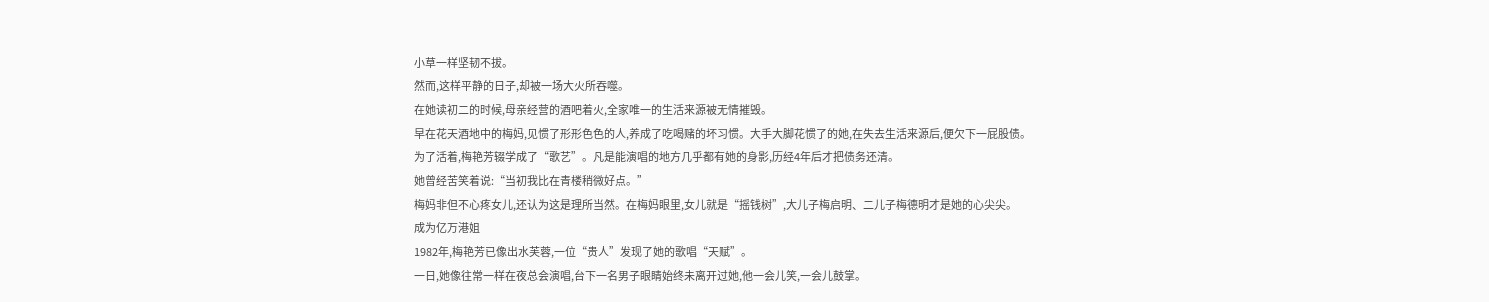小草一样坚韧不拔。
然而,这样平静的日子,却被一场大火所吞噬。
在她读初二的时候,母亲经营的酒吧着火,全家唯一的生活来源被无情摧毁。
早在花天酒地中的梅妈,见惯了形形色色的人,养成了吃喝赌的坏习惯。大手大脚花惯了的她,在失去生活来源后,便欠下一屁股债。
为了活着,梅艳芳辍学成了“歌艺”。凡是能演唱的地方几乎都有她的身影,历经4年后才把债务还清。
她曾经苦笑着说:“当初我比在青楼稍微好点。”
梅妈非但不心疼女儿,还认为这是理所当然。在梅妈眼里,女儿就是“摇钱树”,大儿子梅启明、二儿子梅德明才是她的心尖尖。
成为亿万港姐
1982年,梅艳芳已像出水芙蓉,一位“贵人”发现了她的歌唱“天赋”。
一日,她像往常一样在夜总会演唱,台下一名男子眼睛始终未离开过她,他一会儿笑,一会儿鼓掌。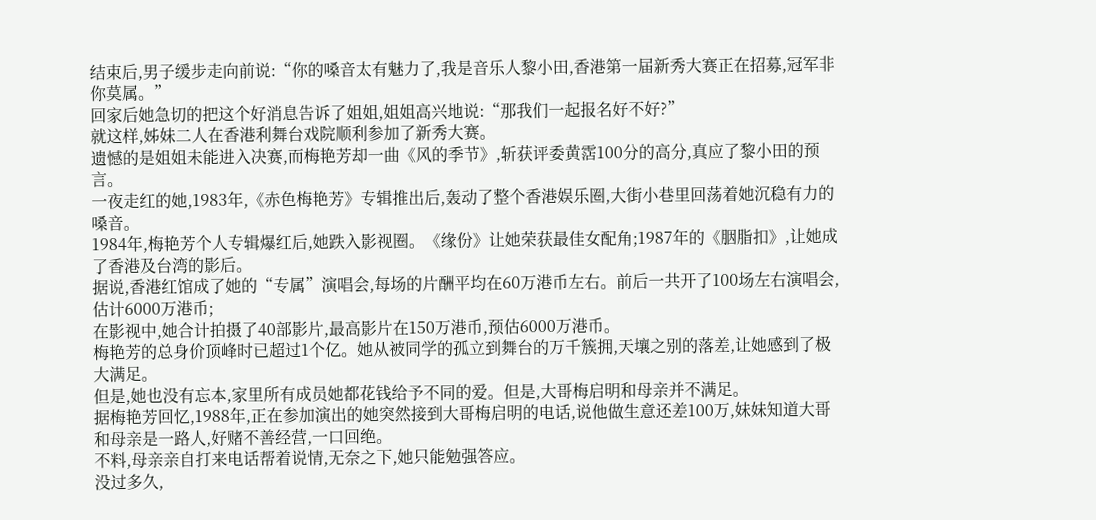结束后,男子缓步走向前说:“你的嗓音太有魅力了,我是音乐人黎小田,香港第一届新秀大赛正在招募,冠军非你莫属。”
回家后她急切的把这个好消息告诉了姐姐,姐姐高兴地说:“那我们一起报名好不好?”
就这样,姊妹二人在香港利舞台戏院顺利参加了新秀大赛。
遗憾的是姐姐未能进入决赛,而梅艳芳却一曲《风的季节》,斩获评委黄霑100分的高分,真应了黎小田的预言。
一夜走红的她,1983年,《赤色梅艳芳》专辑推出后,轰动了整个香港娱乐圈,大街小巷里回荡着她沉稳有力的嗓音。
1984年,梅艳芳个人专辑爆红后,她跌入影视圈。《缘份》让她荣获最佳女配角;1987年的《胭脂扣》,让她成了香港及台湾的影后。
据说,香港红馆成了她的“专属”演唱会,每场的片酬平均在60万港币左右。前后一共开了100场左右演唱会,估计6000万港币;
在影视中,她合计拍摄了40部影片,最高影片在150万港币,预估6000万港币。
梅艳芳的总身价顶峰时已超过1个亿。她从被同学的孤立到舞台的万千簇拥,天壤之别的落差,让她感到了极大满足。
但是,她也没有忘本,家里所有成员她都花钱给予不同的爱。但是,大哥梅启明和母亲并不满足。
据梅艳芳回忆,1988年,正在参加演出的她突然接到大哥梅启明的电话,说他做生意还差100万,妹妹知道大哥和母亲是一路人,好赌不善经营,一口回绝。
不料,母亲亲自打来电话帮着说情,无奈之下,她只能勉强答应。
没过多久,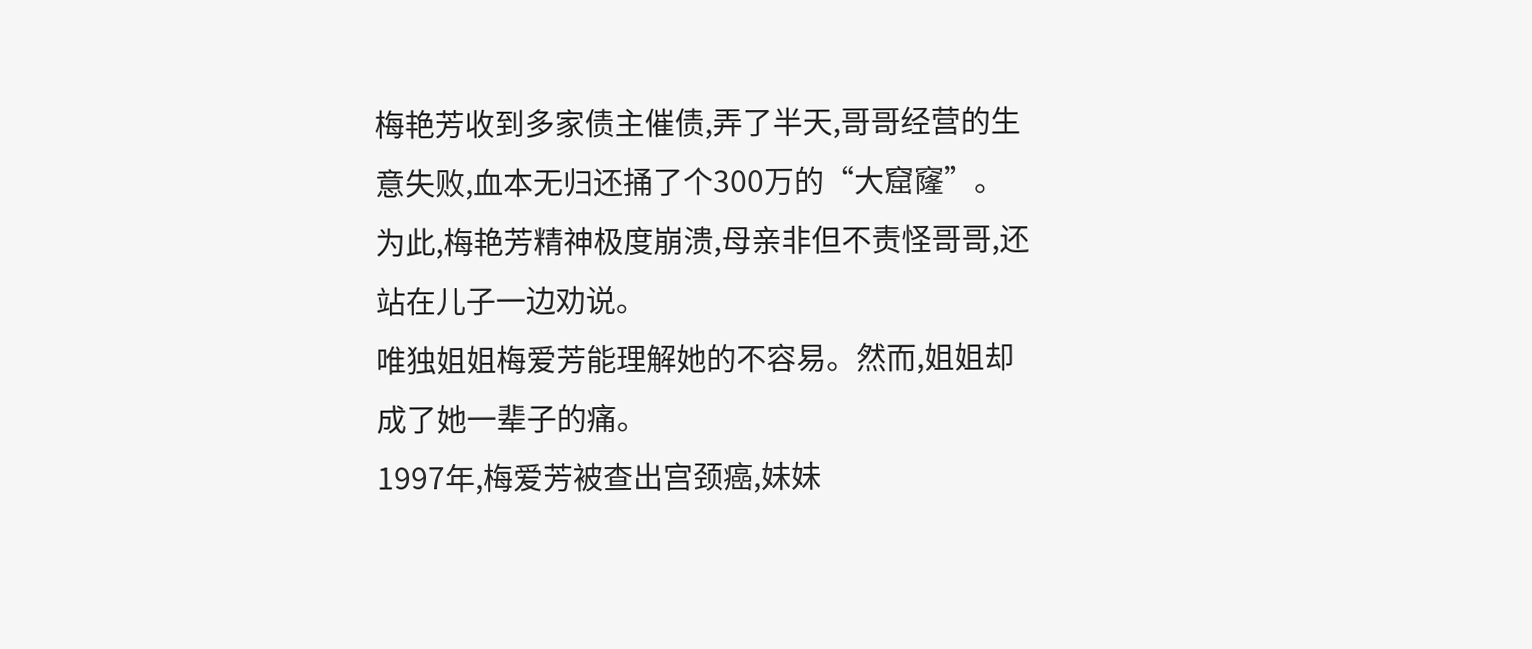梅艳芳收到多家债主催债,弄了半天,哥哥经营的生意失败,血本无归还捅了个300万的“大窟窿”。
为此,梅艳芳精神极度崩溃,母亲非但不责怪哥哥,还站在儿子一边劝说。
唯独姐姐梅爱芳能理解她的不容易。然而,姐姐却成了她一辈子的痛。
1997年,梅爱芳被查出宫颈癌,妹妹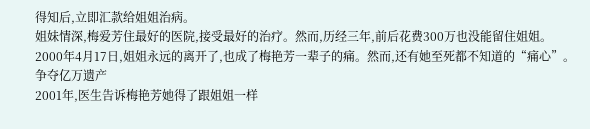得知后,立即汇款给姐姐治病。
姐妹情深,梅爱芳住最好的医院,接受最好的治疗。然而,历经三年,前后花费300万也没能留住姐姐。
2000年4月17日,姐姐永远的离开了,也成了梅艳芳一辈子的痛。然而,还有她至死都不知道的“痛心”。
争夺亿万遗产
2001年,医生告诉梅艳芳她得了跟姐姐一样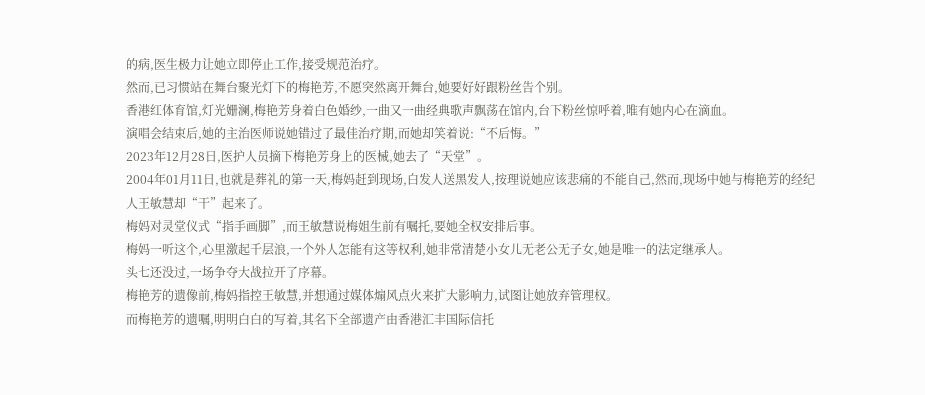的病,医生极力让她立即停止工作,接受规范治疗。
然而,已习惯站在舞台聚光灯下的梅艳芳,不愿突然离开舞台,她要好好跟粉丝告个别。
香港红体育馆,灯光姗澜,梅艳芳身着白色婚纱,一曲又一曲经典歌声飘荡在馆内,台下粉丝惊呼着,唯有她内心在滴血。
演唱会结束后,她的主治医师说她错过了最佳治疗期,而她却笑着说:“不后悔。”
2023年12月28日,医护人员摘下梅艳芳身上的医械,她去了“天堂”。
2004年01月11日,也就是葬礼的第一天,梅妈赶到现场,白发人送黑发人,按理说她应该悲痛的不能自己,然而,现场中她与梅艳芳的经纪人王敏慧却“干”起来了。
梅妈对灵堂仪式“指手画脚”,而王敏慧说梅姐生前有嘱托,要她全权安排后事。
梅妈一听这个,心里激起千层浪,一个外人怎能有这等权利,她非常清楚小女儿无老公无子女,她是唯一的法定继承人。
头七还没过,一场争夺大战拉开了序幕。
梅艳芳的遗像前,梅妈指控王敏慧,并想通过媒体煽风点火来扩大影响力,试图让她放弃管理权。
而梅艳芳的遗嘱,明明白白的写着,其名下全部遗产由香港汇丰国际信托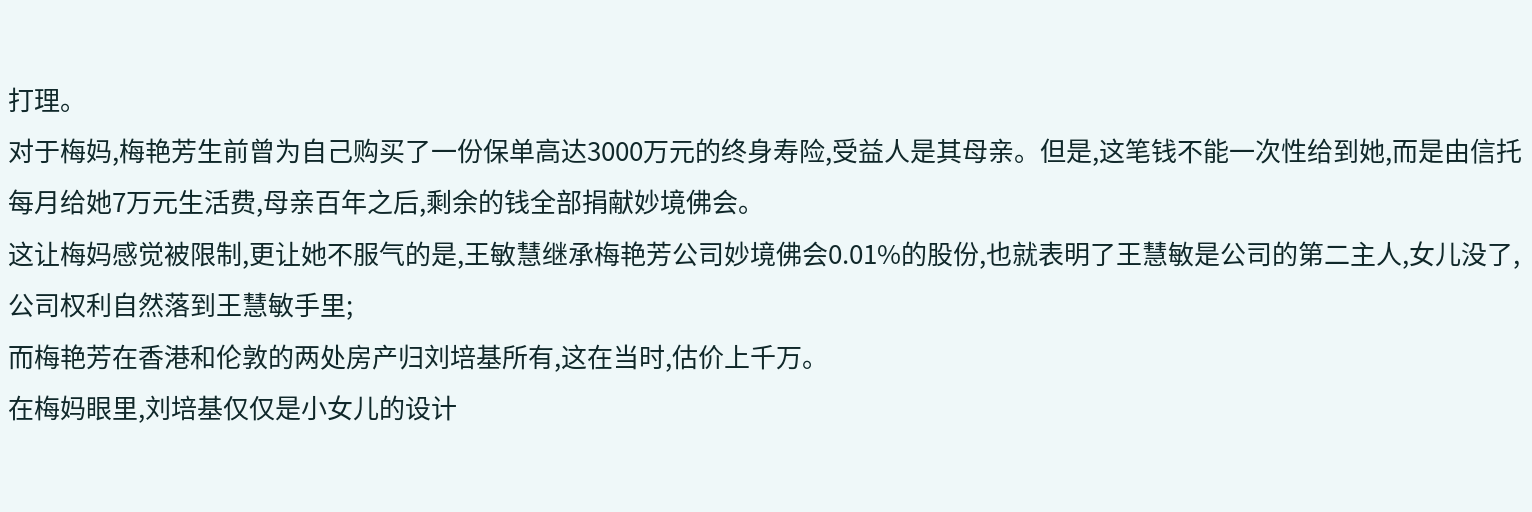打理。
对于梅妈,梅艳芳生前曾为自己购买了一份保单高达3000万元的终身寿险,受益人是其母亲。但是,这笔钱不能一次性给到她,而是由信托每月给她7万元生活费,母亲百年之后,剩余的钱全部捐献妙境佛会。
这让梅妈感觉被限制,更让她不服气的是,王敏慧继承梅艳芳公司妙境佛会0.01%的股份,也就表明了王慧敏是公司的第二主人,女儿没了,公司权利自然落到王慧敏手里;
而梅艳芳在香港和伦敦的两处房产归刘培基所有,这在当时,估价上千万。
在梅妈眼里,刘培基仅仅是小女儿的设计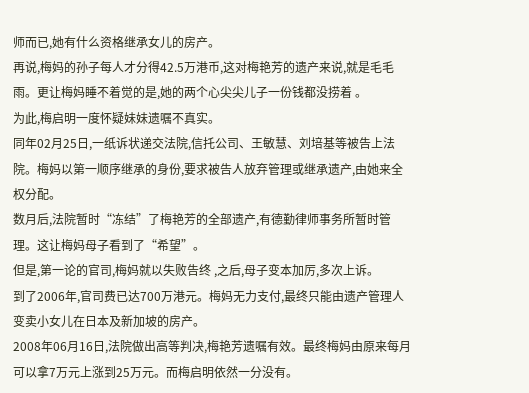师而已,她有什么资格继承女儿的房产。
再说,梅妈的孙子每人才分得42.5万港币,这对梅艳芳的遗产来说,就是毛毛雨。更让梅妈睡不着觉的是,她的两个心尖尖儿子一份钱都没捞着 。
为此,梅启明一度怀疑妹妹遗嘱不真实。
同年02月25日,一纸诉状递交法院,信托公司、王敏慧、刘培基等被告上法院。梅妈以第一顺序继承的身份,要求被告人放弃管理或继承遗产,由她来全权分配。
数月后,法院暂时“冻结”了梅艳芳的全部遗产,有德勤律师事务所暂时管理。这让梅妈母子看到了“希望”。
但是,第一论的官司,梅妈就以失败告终 ,之后,母子变本加厉,多次上诉。
到了2006年,官司费已达700万港元。梅妈无力支付,最终只能由遗产管理人变卖小女儿在日本及新加坡的房产。
2008年06月16日,法院做出高等判决,梅艳芳遗嘱有效。最终梅妈由原来每月可以拿7万元上涨到25万元。而梅启明依然一分没有。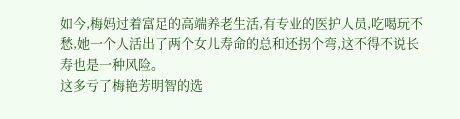如今,梅妈过着富足的高端养老生活,有专业的医护人员,吃喝玩不愁,她一个人活出了两个女儿寿命的总和还拐个弯,这不得不说长寿也是一种风险。
这多亏了梅艳芳明智的选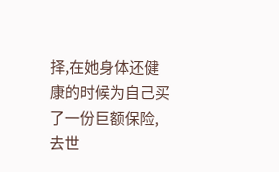择,在她身体还健康的时候为自己买了一份巨额保险,去世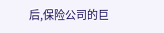后,保险公司的巨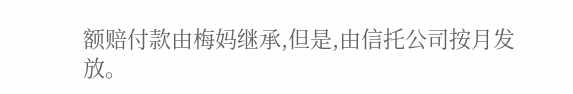额赔付款由梅妈继承,但是,由信托公司按月发放。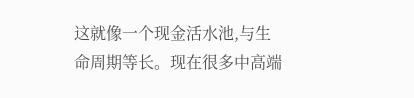这就像一个现金活水池,与生命周期等长。现在很多中高端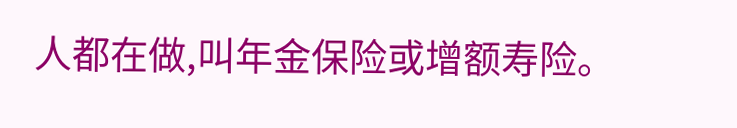人都在做,叫年金保险或增额寿险。